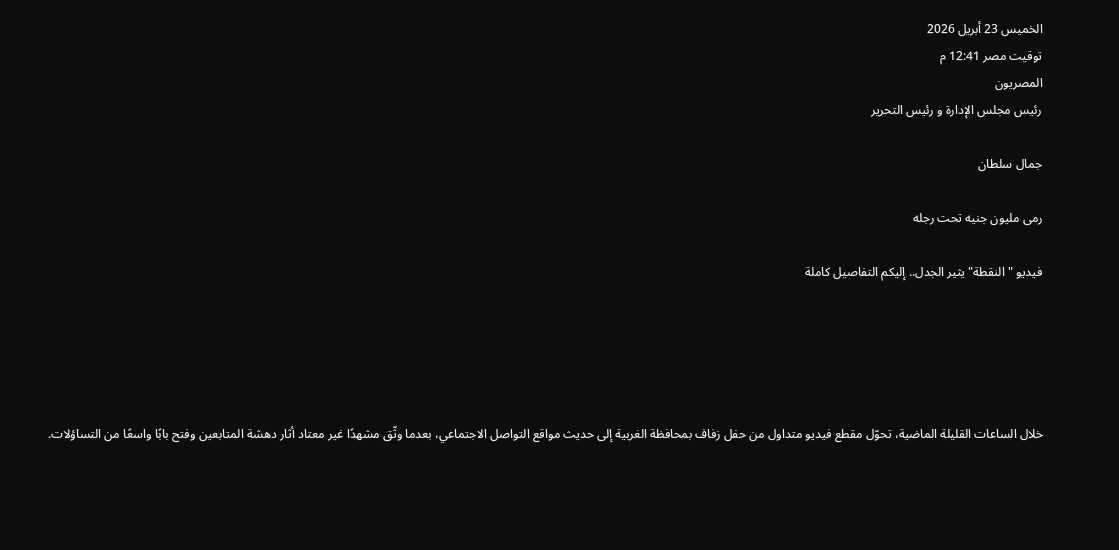الخميس 23 أبريل 2026
توقيت مصر 12:41 م
المصريون
رئيس مجلس الإدارة و رئيس التحرير

جمال سلطان

رمى مليون جنيه تحت رجله

فيديو "النقطة" يثير الجدل.. إليكم التفاصيل كاملة





خلال الساعات القليلة الماضية، تحوّل مقطع فيديو متداول من حفل زفاف بمحافظة الغربية إلى حديث مواقع التواصل الاجتماعي، بعدما وثّق مشهدًا غير معتاد أثار دهشة المتابعين وفتح بابًا واسعًا من التساؤلات.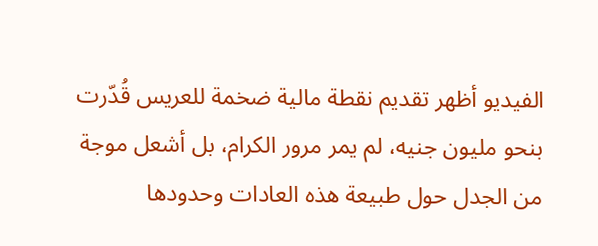الفيديو أظهر تقديم نقطة مالية ضخمة للعريس قُدّرت بنحو مليون جنيه، لم يمر مرور الكرام، بل أشعل موجة من الجدل حول طبيعة هذه العادات وحدودها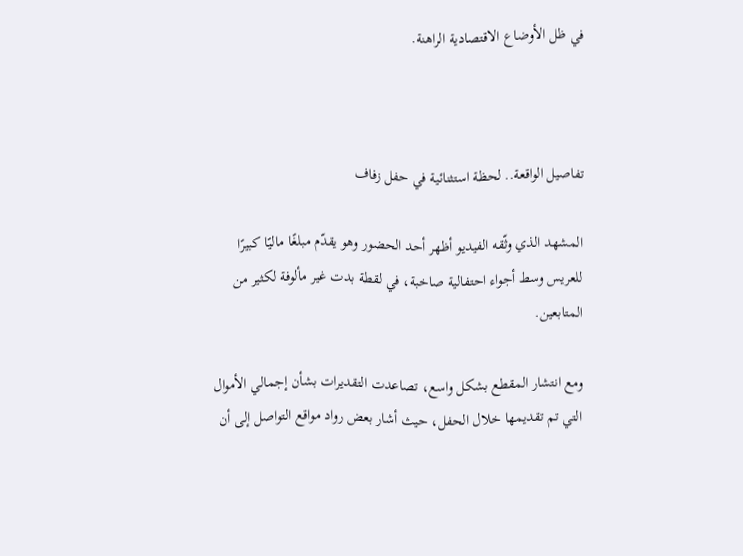في ظل الأوضاع الاقتصادية الراهنة.



تفاصيل الواقعة.. لحظة استثنائية في حفل زفاف

المشهد الذي وثّقه الفيديو أظهر أحد الحضور وهو يقدّم مبلغًا ماليًا كبيرًا للعريس وسط أجواء احتفالية صاخبة، في لقطة بدت غير مألوفة لكثير من المتابعين.

ومع انتشار المقطع بشكل واسع، تصاعدت التقديرات بشأن إجمالي الأموال التي تم تقديمها خلال الحفل، حيث أشار بعض رواد مواقع التواصل إلى أن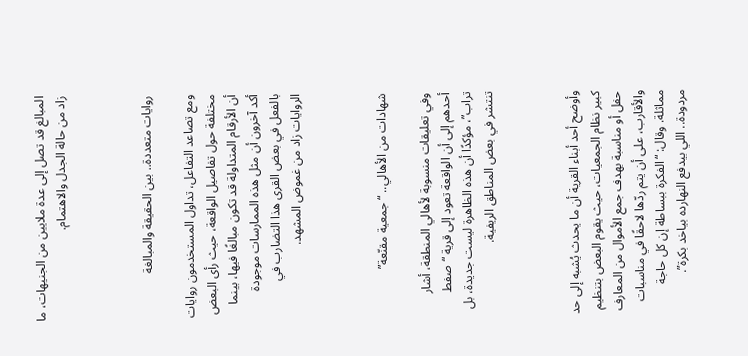المبالغ قد تصل إلى عدة ملايين من الجنيهات، ما زاد من حالة الجدل والاهتمام.



روايات متعددة.. بين الحقيقة والمبالغة

ومع تصاعد التفاعل، تداول المستخدمون روايات مختلفة حول تفاصيل الواقعة، حيث رأى البعض أن الأرقام المتداولة قد تكون مبالغًا فيها، بينما أكد آخرون أن مثل هذه الممارسات موجودة بالفعل في بعض القرى هذا التضارب في الروايات زاد من غموض المشهد.



شهادات من الأهالي.. “جمعية مقنّعة”

وفي تعليقات منسوبة لأهالي المنطقة، أشار أحدهم إلى أن الواقعة تعود إلى قرية “صفط تراب”، مؤكدًا أن هذه الظاهرة ليست جديدة، بل تنتشر في بعض المناطق الريفية.



وأوضح أحد أبناء القرية أن ما يحدث يُشبه إلى حد كبير نظام الجمعيات، حيث يقوم البعض بتنظيم حفل أو مناسبة بهدف جمع الأموال من المعارف والأقارب، على أن يتم ردّها لاحقًا في مناسبات مماثلة. وقال: “الفكرة ببساطة إن كل حاجة مردودة.. اللي بيدفع النهارده بياخد بكرة”.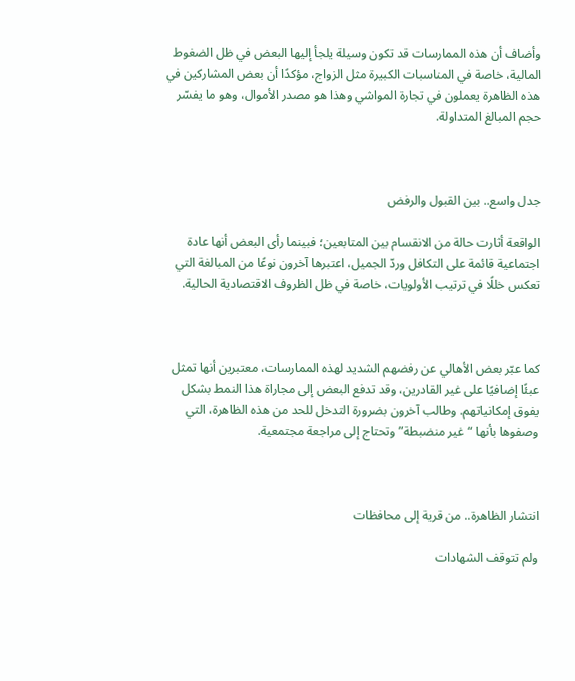وأضاف أن هذه الممارسات قد تكون وسيلة يلجأ إليها البعض في ظل الضغوط المالية، خاصة في المناسبات الكبيرة مثل الزواج، مؤكدًا أن بعض المشاركين في هذه الظاهرة يعملون في تجارة المواشي وهذا هو مصدر الأموال، وهو ما يفسّر حجم المبالغ المتداولة.



جدل واسع.. بين القبول والرفض

الواقعة أثارت حالة من الانقسام بين المتابعين؛ فبينما رأى البعض أنها عادة اجتماعية قائمة على التكافل وردّ الجميل، اعتبرها آخرون نوعًا من المبالغة التي تعكس خللًا في ترتيب الأولويات، خاصة في ظل الظروف الاقتصادية الحالية.



كما عبّر بعض الأهالي عن رفضهم الشديد لهذه الممارسات، معتبرين أنها تمثل عبئًا إضافيًا على غير القادرين، وقد تدفع البعض إلى مجاراة هذا النمط بشكل يفوق إمكانياتهم. وطالب آخرون بضرورة التدخل للحد من هذه الظاهرة، التي وصفوها بأنها “غير منضبطة” وتحتاج إلى مراجعة مجتمعية.



انتشار الظاهرة.. من قرية إلى محافظات

ولم تتوقف الشهادات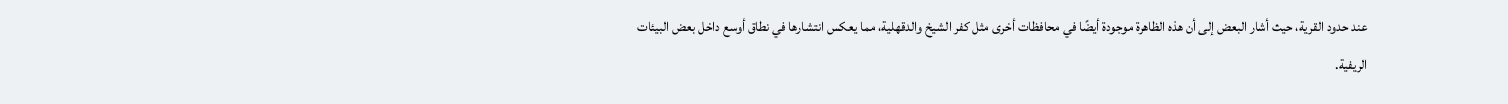عند حدود القرية، حيث أشار البعض إلى أن هذه الظاهرة موجودة أيضًا في محافظات أخرى مثل كفر الشيخ والدقهلية، مما يعكس انتشارها في نطاق أوسع داخل بعض البيئات الريفية.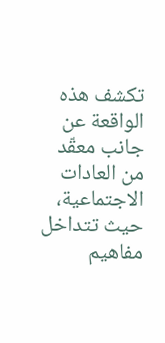تكشف هذه الواقعة عن جانب معقّد من العادات الاجتماعية، حيث تتداخل مفاهيم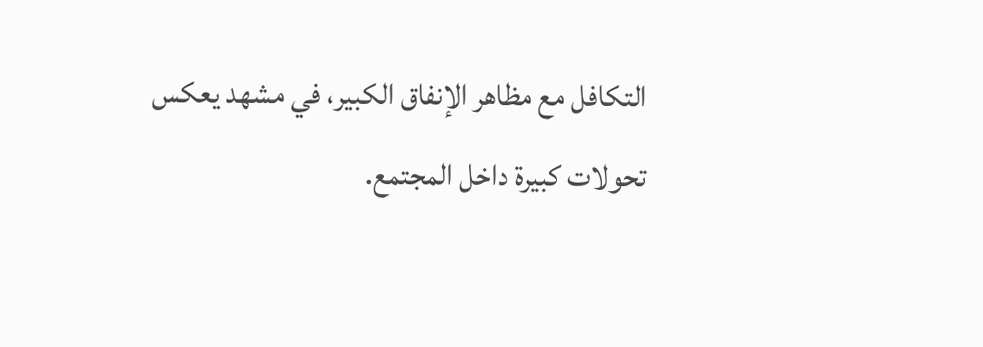التكافل مع مظاهر الإنفاق الكبير، في مشهد يعكس تحولات كبيرة داخل المجتمع.